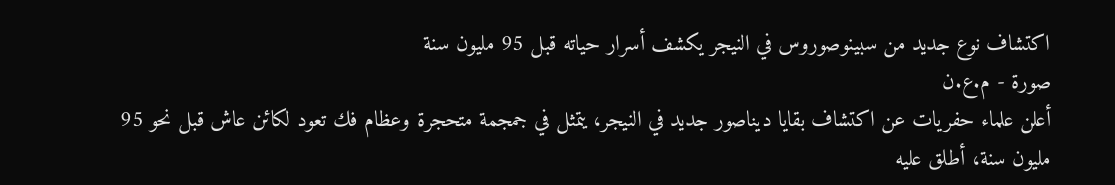اكتشاف نوع جديد من سبينوصوروس في النيجر يكشف أسرار حياته قبل 95 مليون سنة
صورة - م.ع.ن
أعلن علماء حفريات عن اكتشاف بقايا ديناصور جديد في النيجر، يتمثل في جمجمة متحجرة وعظام فك تعود لكائن عاش قبل نحو 95 مليون سنة، أطلق عليه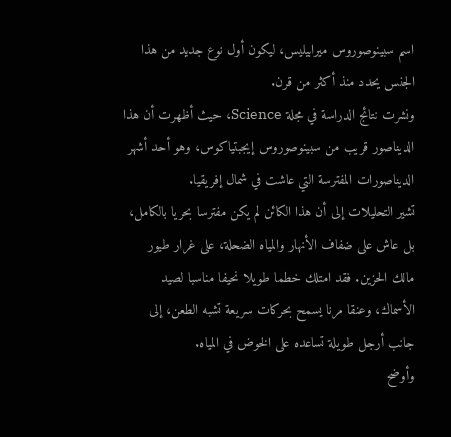اسم سبينوصوروس ميرابيليس، ليكون أول نوع جديد من هذا الجنس يحدد منذ أكثر من قرن.
ونشرت نتائج الدراسة في مجلة Science، حيث أظهرت أن هذا الديناصور قريب من سبينوصوروس إيجبتياكوس، وهو أحد أشهر الديناصورات المفترسة التي عاشت في شمال إفريقيا.
تشير التحليلات إلى أن هذا الكائن لم يكن مفترسا بحريا بالكامل، بل عاش على ضفاف الأنهار والمياه الضحلة، على غرار طيور مالك الحزين. فقد امتلك خطما طويلا نحيفا مناسبا لصيد الأسماك، وعنقا مرنا يسمح بحركات سريعة تشبه الطعن، إلى جانب أرجل طويلة تساعده على الخوض في المياه.
وأوضح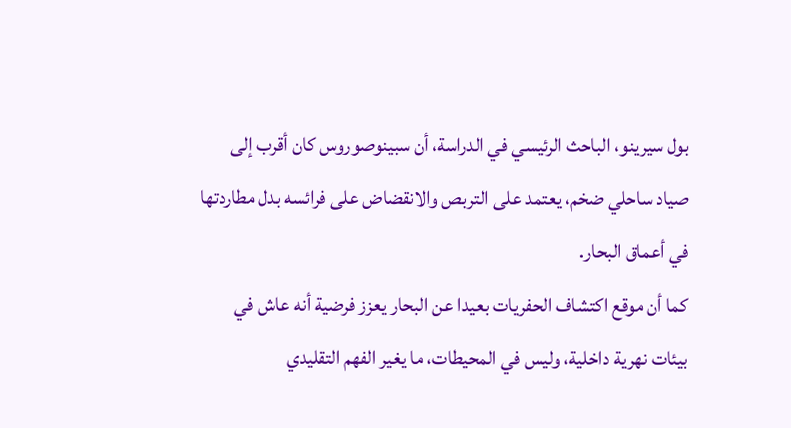بول سيرينو، الباحث الرئيسي في الدراسة، أن سبينوصوروس كان أقرب إلى صياد ساحلي ضخم، يعتمد على التربص والانقضاض على فرائسه بدل مطاردتها في أعماق البحار.
كما أن موقع اكتشاف الحفريات بعيدا عن البحار يعزز فرضية أنه عاش في بيئات نهرية داخلية، وليس في المحيطات، ما يغير الفهم التقليدي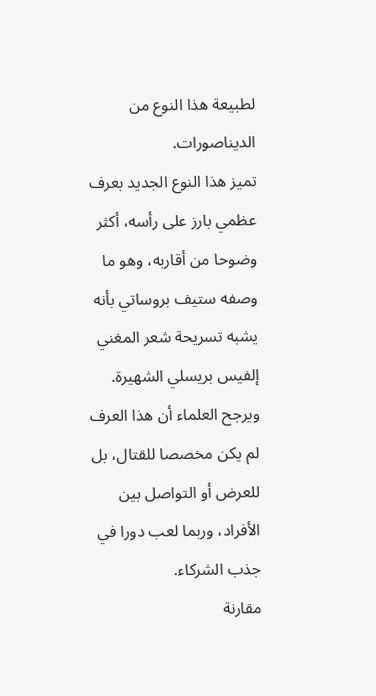لطبيعة هذا النوع من الديناصورات.
تميز هذا النوع الجديد بعرف عظمي بارز على رأسه، أكثر وضوحا من أقاربه، وهو ما وصفه ستيف بروساتي بأنه يشبه تسريحة شعر المغني إلفيس بريسلي الشهيرة.
ويرجح العلماء أن هذا العرف لم يكن مخصصا للقتال، بل للعرض أو التواصل بين الأفراد، وربما لعب دورا في جذب الشركاء.
مقارنة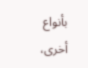بأنواع أخرى،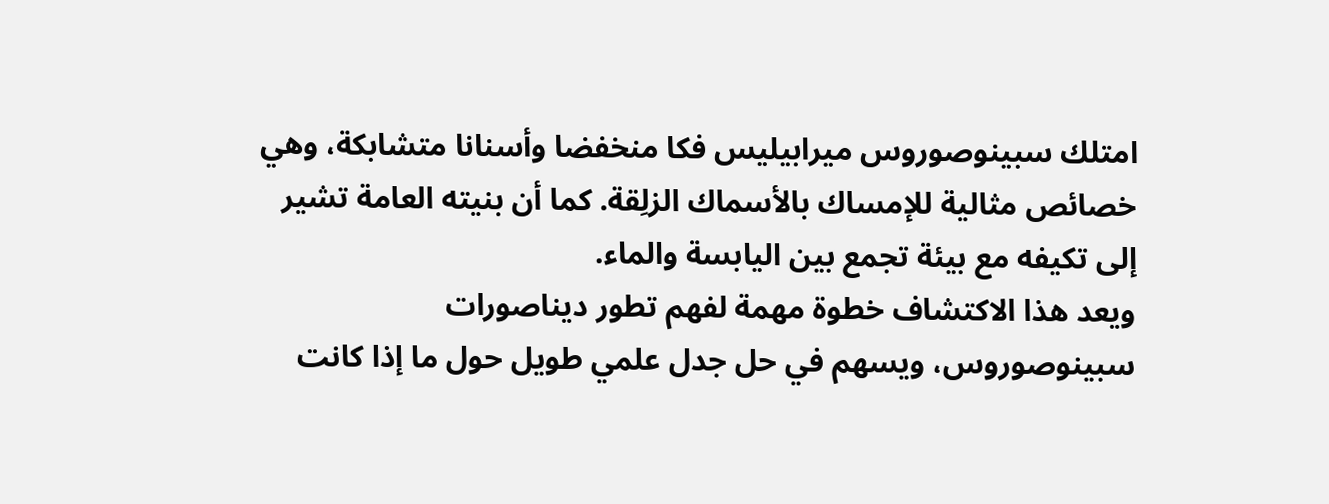امتلك سبينوصوروس ميرابيليس فكا منخفضا وأسنانا متشابكة، وهي خصائص مثالية للإمساك بالأسماك الزلِقة. كما أن بنيته العامة تشير إلى تكيفه مع بيئة تجمع بين اليابسة والماء.
ويعد هذا الاكتشاف خطوة مهمة لفهم تطور ديناصورات سبينوصوروس، ويسهم في حل جدل علمي طويل حول ما إذا كانت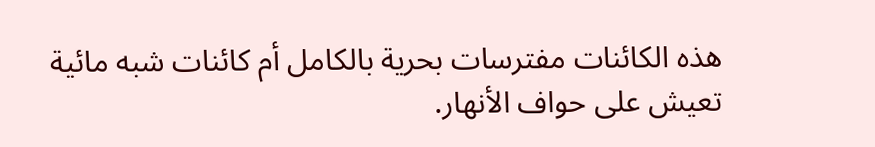هذه الكائنات مفترسات بحرية بالكامل أم كائنات شبه مائية تعيش على حواف الأنهار.